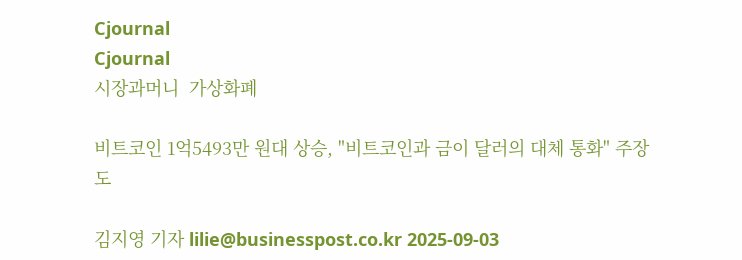Cjournal
Cjournal
시장과머니  가상화폐

비트코인 1억5493만 원대 상승, "비트코인과 금이 달러의 대체 통화" 주장도

김지영 기자 lilie@businesspost.co.kr 2025-09-03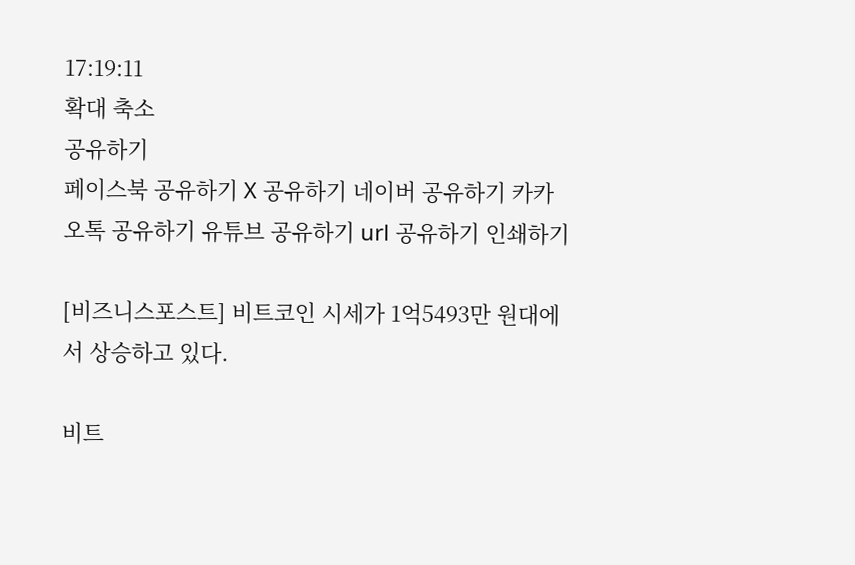17:19:11
확대 축소
공유하기
페이스북 공유하기 X 공유하기 네이버 공유하기 카카오톡 공유하기 유튜브 공유하기 url 공유하기 인쇄하기

[비즈니스포스트] 비트코인 시세가 1억5493만 원대에서 상승하고 있다.

비트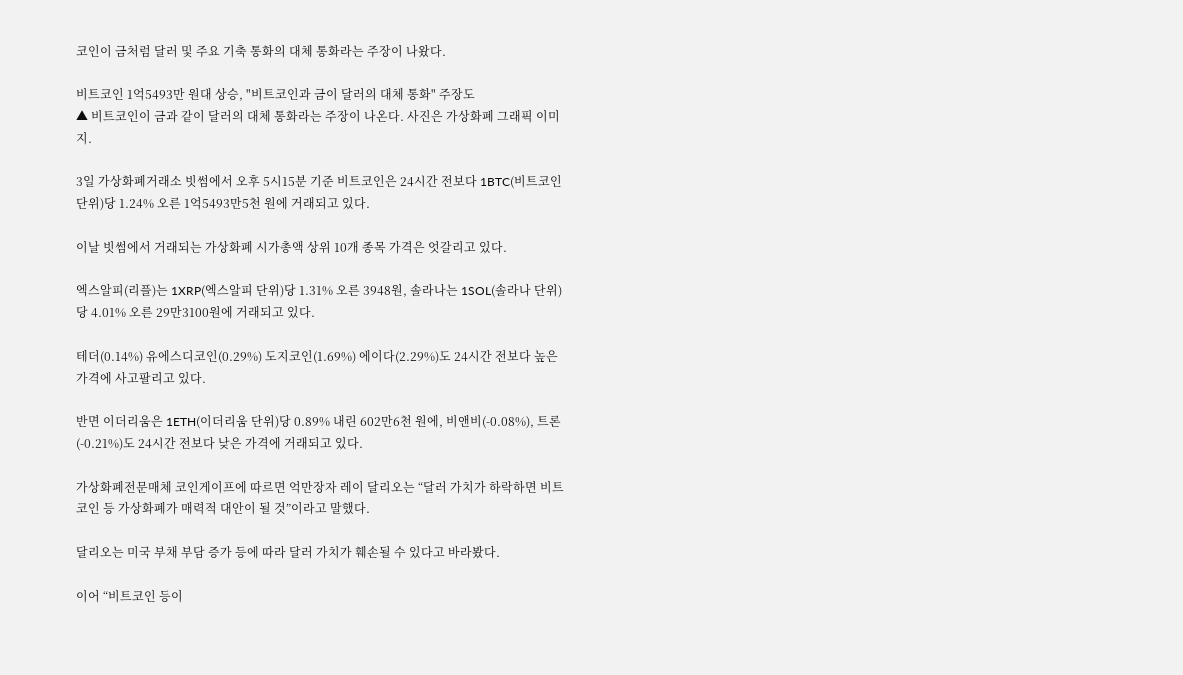코인이 금처럼 달러 및 주요 기축 통화의 대체 통화라는 주장이 나왔다.

비트코인 1억5493만 원대 상승, "비트코인과 금이 달러의 대체 통화" 주장도
▲ 비트코인이 금과 같이 달러의 대체 통화라는 주장이 나온다. 사진은 가상화폐 그래픽 이미지.

3일 가상화폐거래소 빗썸에서 오후 5시15분 기준 비트코인은 24시간 전보다 1BTC(비트코인 단위)당 1.24% 오른 1억5493만5천 원에 거래되고 있다.

이날 빗썸에서 거래되는 가상화폐 시가총액 상위 10개 종목 가격은 엇갈리고 있다.

엑스알피(리플)는 1XRP(엑스알피 단위)당 1.31% 오른 3948원, 솔라나는 1SOL(솔라나 단위)당 4.01% 오른 29만3100원에 거래되고 있다.

테더(0.14%) 유에스디코인(0.29%) 도지코인(1.69%) 에이다(2.29%)도 24시간 전보다 높은 가격에 사고팔리고 있다.

반면 이더리움은 1ETH(이더리움 단위)당 0.89% 내린 602만6천 원에, 비앤비(-0.08%), 트론(-0.21%)도 24시간 전보다 낮은 가격에 거래되고 있다.

가상화폐전문매체 코인게이프에 따르면 억만장자 레이 달리오는 “달러 가치가 하락하면 비트코인 등 가상화폐가 매력적 대안이 될 것”이라고 말했다.

달리오는 미국 부채 부담 증가 등에 따라 달러 가치가 훼손될 수 있다고 바라봤다.

이어 “비트코인 등이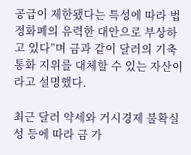공급이 제한됐다는 특성에 따라 법정화폐의 유력한 대안으로 부상하고 있다”며 금과 같이 달러의 기축 통화 지위를 대체할 수 있는 자산이라고 설명했다.

최근 달러 약세와 거시경제 불확실성 등에 따라 금 가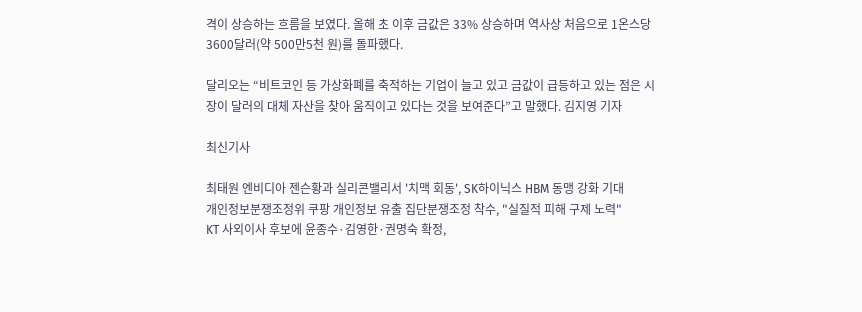격이 상승하는 흐름을 보였다. 올해 초 이후 금값은 33% 상승하며 역사상 처음으로 1온스당 3600달러(약 500만5천 원)를 돌파했다.

달리오는 “비트코인 등 가상화폐를 축적하는 기업이 늘고 있고 금값이 급등하고 있는 점은 시장이 달러의 대체 자산을 찾아 움직이고 있다는 것을 보여준다”고 말했다. 김지영 기자

최신기사

최태원 엔비디아 젠슨황과 실리콘밸리서 '치맥 회동', SK하이닉스 HBM 동맹 강화 기대
개인정보분쟁조정위 쿠팡 개인정보 유출 집단분쟁조정 착수, "실질적 피해 구제 노력"
KT 사외이사 후보에 윤종수·김영한·권명숙 확정,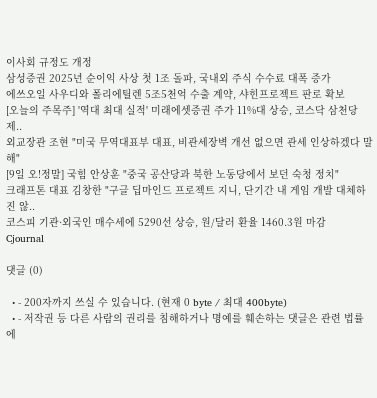이사회 규정도 개정
삼성증권 2025년 순이익 사상 첫 1조 돌파, 국내외 주식 수수료 대폭 증가
에쓰오일 사우디와 폴리에틸렌 5조5천억 수출 계약, 샤힌프로젝트 판로 확보
[오늘의 주목주] '역대 최대 실적' 미래에셋증권 주가 11%대 상승, 코스닥 삼천당제..
외교장관 조현 "미국 무역대표부 대표, 비관세장벽 개선 없으면 관세 인상하겠다 말해"
[9일 오!정말] 국힘 안상훈 "중국 공산당과 북한 노동당에서 보던 숙청 정치"
크래프톤 대표 김창한 "구글 딥마인드 프로젝트 지니, 단기간 내 게임 개발 대체하진 않..
코스피 기관·외국인 매수세에 5290선 상승, 원/달러 환율 1460.3원 마감
Cjournal

댓글 (0)

  • - 200자까지 쓰실 수 있습니다. (현재 0 byte / 최대 400byte)
  • - 저작권 등 다른 사람의 권리를 침해하거나 명예를 훼손하는 댓글은 관련 법률에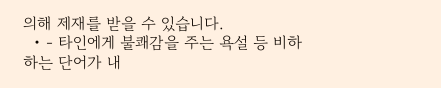의해 제재를 받을 수 있습니다.
  • - 타인에게 불쾌감을 주는 욕설 등 비하하는 단어가 내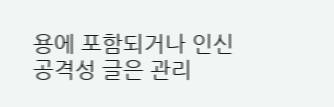용에 포함되거나 인신공격성 글은 관리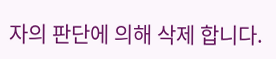자의 판단에 의해 삭제 합니다.